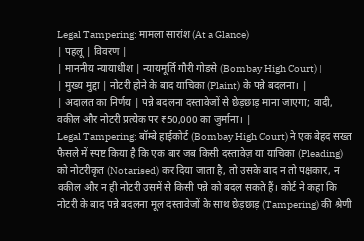Legal Tampering: मामला सारांश (At a Glance)
| पहलू | विवरण |
| माननीय न्यायाधीश | न्यायमूर्ति गौरी गोडसे (Bombay High Court) |
| मुख्य मुद्दा | नोटरी होने के बाद याचिका (Plaint) के पन्ने बदलना। |
| अदालत का निर्णय | पन्ने बदलना दस्तावेजों से छेड़छाड़ माना जाएगा; वादी, वकील और नोटरी प्रत्येक पर ₹50,000 का जुर्माना। |
Legal Tampering: बॉम्बे हाईकोर्ट (Bombay High Court) ने एक बेहद सख्त फैसले में स्पष्ट किया है कि एक बार जब किसी दस्तावेज़ या याचिका (Pleading) को नोटरीकृत (Notarised) कर दिया जाता है, तो उसके बाद न तो पक्षकार, न वकील और न ही नोटरी उसमें से किसी पन्ने को बदल सकते हैं। कोर्ट ने कहा कि नोटरी के बाद पन्ने बदलना मूल दस्तावेजों के साथ छेड़छाड़ (Tampering) की श्रेणी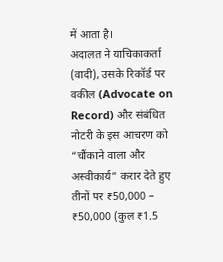में आता है।
अदालत ने याचिकाकर्ता (वादी), उसके रिकॉर्ड पर वकील (Advocate on Record) और संबंधित नोटरी के इस आचरण को “चौंकाने वाला और अस्वीकार्य” करार देते हुए तीनों पर ₹50,000 – ₹50,000 (कुल ₹1.5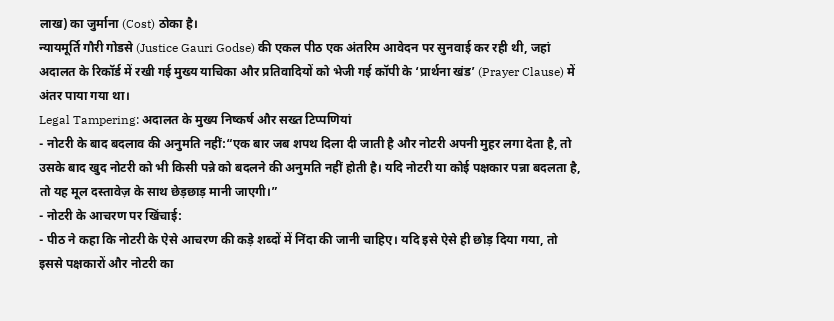लाख) का जुर्माना (Cost) ठोका है।
न्यायमूर्ति गौरी गोडसे (Justice Gauri Godse) की एकल पीठ एक अंतरिम आवेदन पर सुनवाई कर रही थी, जहां अदालत के रिकॉर्ड में रखी गई मुख्य याचिका और प्रतिवादियों को भेजी गई कॉपी के ‘प्रार्थना खंड’ (Prayer Clause) में अंतर पाया गया था।
Legal Tampering: अदालत के मुख्य निष्कर्ष और सख्त टिप्पणियां
- नोटरी के बाद बदलाव की अनुमति नहीं:“एक बार जब शपथ दिला दी जाती है और नोटरी अपनी मुहर लगा देता है, तो उसके बाद खुद नोटरी को भी किसी पन्ने को बदलने की अनुमति नहीं होती है। यदि नोटरी या कोई पक्षकार पन्ना बदलता है, तो यह मूल दस्तावेज़ के साथ छेड़छाड़ मानी जाएगी।”
- नोटरी के आचरण पर खिंचाई:
- पीठ ने कहा कि नोटरी के ऐसे आचरण की कड़े शब्दों में निंदा की जानी चाहिए। यदि इसे ऐसे ही छोड़ दिया गया, तो इससे पक्षकारों और नोटरी का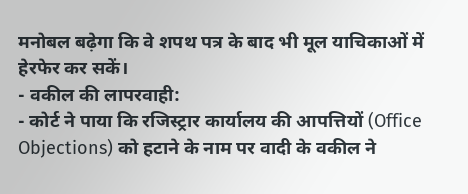मनोबल बढ़ेगा कि वे शपथ पत्र के बाद भी मूल याचिकाओं में हेरफेर कर सकें।
- वकील की लापरवाही:
- कोर्ट ने पाया कि रजिस्ट्रार कार्यालय की आपत्तियों (Office Objections) को हटाने के नाम पर वादी के वकील ने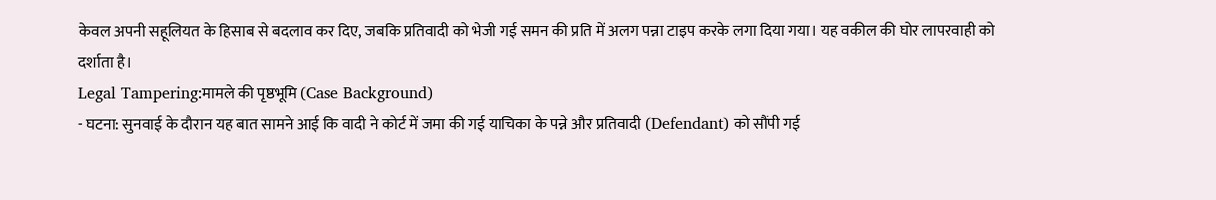केवल अपनी सहूलियत के हिसाब से बदलाव कर दिए, जबकि प्रतिवादी को भेजी गई समन की प्रति में अलग पन्ना टाइप करके लगा दिया गया। यह वकील की घोर लापरवाही को दर्शाता है।
Legal Tampering:मामले की पृष्ठभूमि (Case Background)
- घटना: सुनवाई के दौरान यह बात सामने आई कि वादी ने कोर्ट में जमा की गई याचिका के पन्ने और प्रतिवादी (Defendant) को सौंपी गई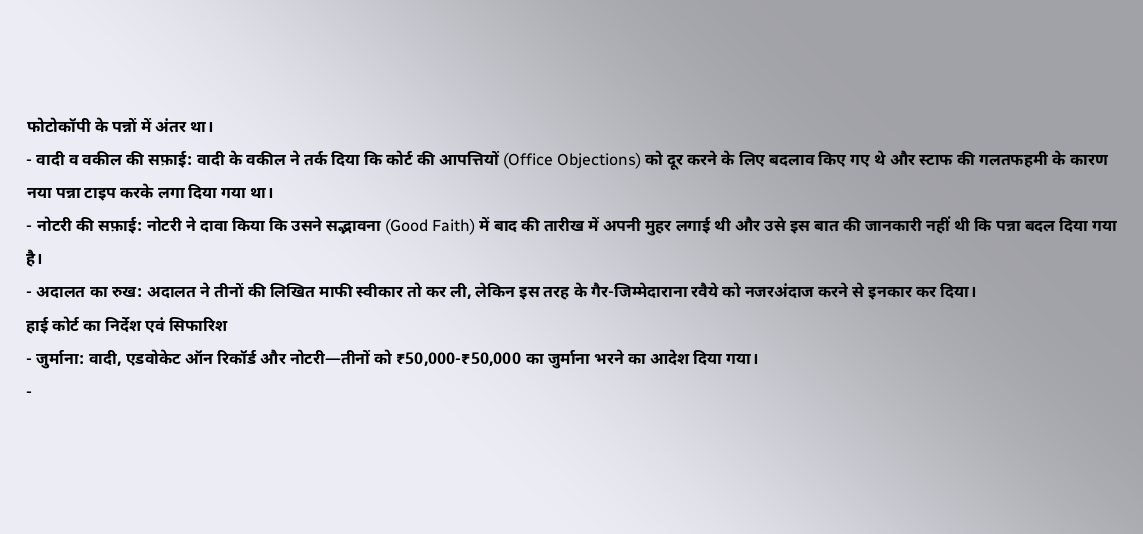फोटोकॉपी के पन्नों में अंतर था।
- वादी व वकील की सफ़ाई: वादी के वकील ने तर्क दिया कि कोर्ट की आपत्तियों (Office Objections) को दूर करने के लिए बदलाव किए गए थे और स्टाफ की गलतफहमी के कारण नया पन्ना टाइप करके लगा दिया गया था।
- नोटरी की सफ़ाई: नोटरी ने दावा किया कि उसने सद्भावना (Good Faith) में बाद की तारीख में अपनी मुहर लगाई थी और उसे इस बात की जानकारी नहीं थी कि पन्ना बदल दिया गया है।
- अदालत का रुख: अदालत ने तीनों की लिखित माफी स्वीकार तो कर ली, लेकिन इस तरह के गैर-जिम्मेदाराना रवैये को नजरअंदाज करने से इनकार कर दिया।
हाई कोर्ट का निर्देश एवं सिफारिश
- जुर्माना: वादी, एडवोकेट ऑन रिकॉर्ड और नोटरी—तीनों को ₹50,000-₹50,000 का जुर्माना भरने का आदेश दिया गया।
-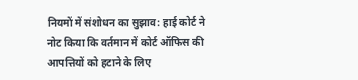नियमों में संशोधन का सुझाव: हाई कोर्ट ने नोट किया कि वर्तमान में कोर्ट ऑफिस की आपत्तियों को हटाने के लिए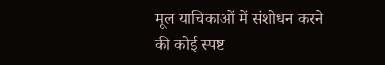मूल याचिकाओं में संशोधन करने की कोई स्पष्ट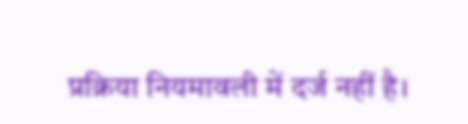प्रक्रिया नियमावली में दर्ज नहीं है।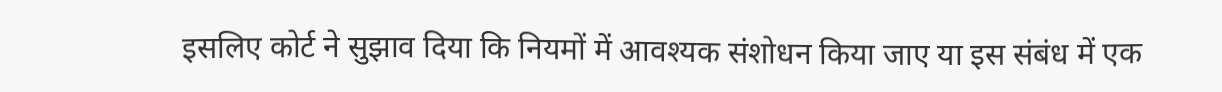इसलिए कोर्ट ने सुझाव दिया कि नियमों में आवश्यक संशोधन किया जाए या इस संबंध में एक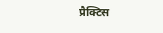प्रैक्टिस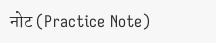नोट (Practice Note)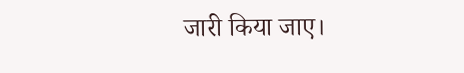जारी किया जाए।